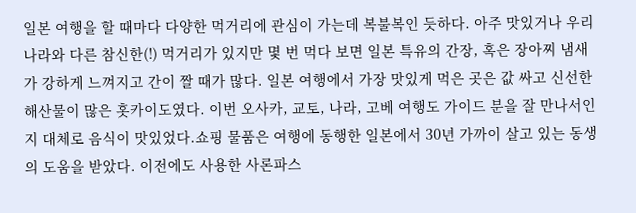일본 여행을 할 때마다 다양한 먹거리에 관심이 가는데 복불복인 듯하다. 아주 맛있거나 우리나라와 다른 참신한(!) 먹거리가 있지만 몇 번 먹다 보면 일본 특유의 간장, 혹은 장아찌 냄새가 강하게 느껴지고 간이 짤 때가 많다. 일본 여행에서 가장 맛있게 먹은 곳은 값 싸고 신선한 해산물이 많은 홋카이도였다. 이번 오사카, 교토, 나라, 고베 여행도 가이드 분을 잘 만나서인지 대체로 음식이 맛있었다.쇼핑 물품은 여행에 동행한 일본에서 30년 가까이 살고 있는 동생의 도움을 받았다. 이전에도 사용한 사론파스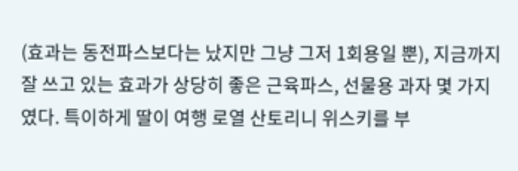(효과는 동전파스보다는 났지만 그냥 그저 1회용일 뿐), 지금까지 잘 쓰고 있는 효과가 상당히 좋은 근육파스, 선물용 과자 몇 가지였다. 특이하게 딸이 여행 로열 산토리니 위스키를 부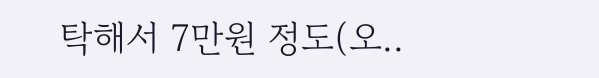탁해서 7만원 정도(오..